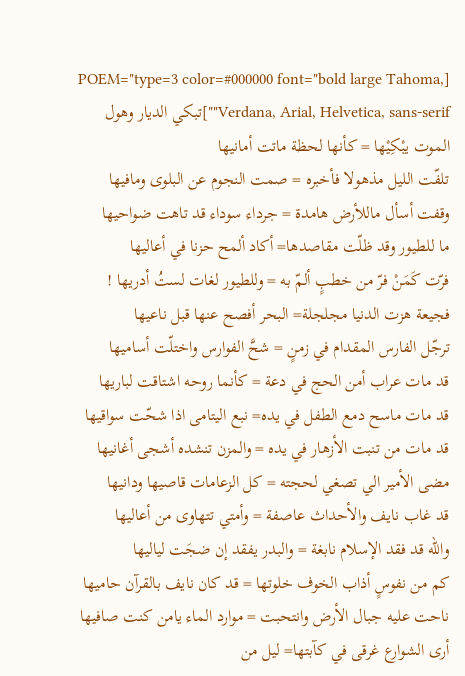[POEM="type=3 color=#000000 font="bold large Tahoma, Verdana, Arial, Helvetica, sans-serif""]تبكي الديار وهول الموت يبْكِيْها = كأنها لحظة ماتت أمانيها
تلفّت الليل مذهولا فأخبره = صمت النجوم عن البلوى ومافيها
وقفت أسأل ماللأرض هامدة = جرداء سوداء قد تاهت ضواحيها
ما للطيور وقد ظلّت مقاصدها= أكاد ألمح حزنا في أعاليها
فرّت كَمَنْ فرّ من خطبٍ ألمّ به = وللطيور لغات لستُ أدريها !
فجيعة هزت الدنيا مجلجلة= البحر أفصح عنها قبل ناعيها
ترجّل الفارس المقدام في زمنٍ = شحَّ الفوارس واختلّت أساميها
قد مات عراب أمن الحج في دعة = كأنما روحه اشتاقت لباريها
قد مات ماسح دمع الطفل في يده= نبع اليتامى اذا شحّت سواقيها
قد مات من تنبت الأزهار في يده = والمزن تنشده أشجى أغانيها
مضى الأمير الي تصغي لحجته = كل الزعامات قاصيها ودانيها
قد غاب نايف والأحداث عاصفة = وأمتي تتهاوى من أعاليها
والله قد فقد الإسلام نابغة = والبدر يفقد إن ضجَت لياليها
كم من نفوسٍ أذاب الخوف خلوتها = قد كان نايف بالقرآن حاميها
ناحت عليه جبال الأرض وانتحبت = موارد الماء يامن كنت صافيها
أرى الشوارع غرقى في كآبتها= ليل من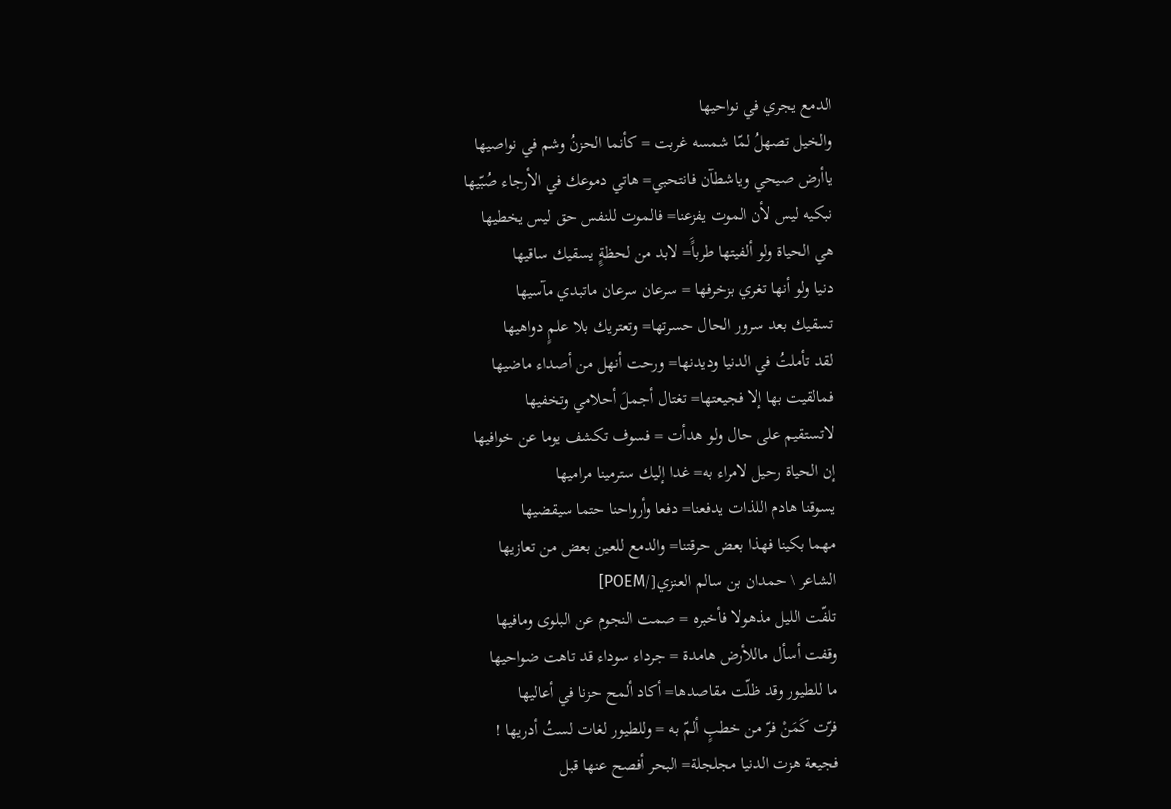الدمع يجري في نواحيها
والخيل تصهلُ لمّا شمسه غربت = كأنما الحزنُ وشم في نواصيها
ياأرض صيحي وياشطآن فانتحبي= هاتي دموعك في الأرجاء صُبّيها
نبكيه ليس لأن الموت يفزعنا= فالموت للنفس حق ليس يخطيها
هي الحياة ولو ألفيتها طرباًَ= لابد من لحظةٍِ يسقيك ساقيها
دنيا ولو أنها تغري بزخرفها = سرعان سرعان ماتبدي مآسيها
تسقيك بعد سرور الحال حسرتها= وتعتريك بلا علمٍ دواهيها
لقد تأملتُ في الدنيا وديدنها= ورحت أنهل من أصداء ماضيها
فمالقيت بها إلا فجيعتها= تغتال أجملَ أحلامي وتخفيها
لاتستقيم على حال ولو هدأت = فسوف تكشف يوما عن خوافيها
إن الحياة رحيل لامراء به= غدا إليك سترمينا مراميها
يسوقنا هادم اللذات يدفعنا= دفعا وأرواحنا حتما سيقضيها
مهما بكينا فهذا بعض حرقتنا= والدمع للعين بعض من تعازيها
الشاعر \ حمدان بن سالم العنزي[/POEM]
تلفّت الليل مذهولا فأخبره = صمت النجوم عن البلوى ومافيها
وقفت أسأل ماللأرض هامدة = جرداء سوداء قد تاهت ضواحيها
ما للطيور وقد ظلّت مقاصدها= أكاد ألمح حزنا في أعاليها
فرّت كَمَنْ فرّ من خطبٍ ألمّ به = وللطيور لغات لستُ أدريها !
فجيعة هزت الدنيا مجلجلة= البحر أفصح عنها قبل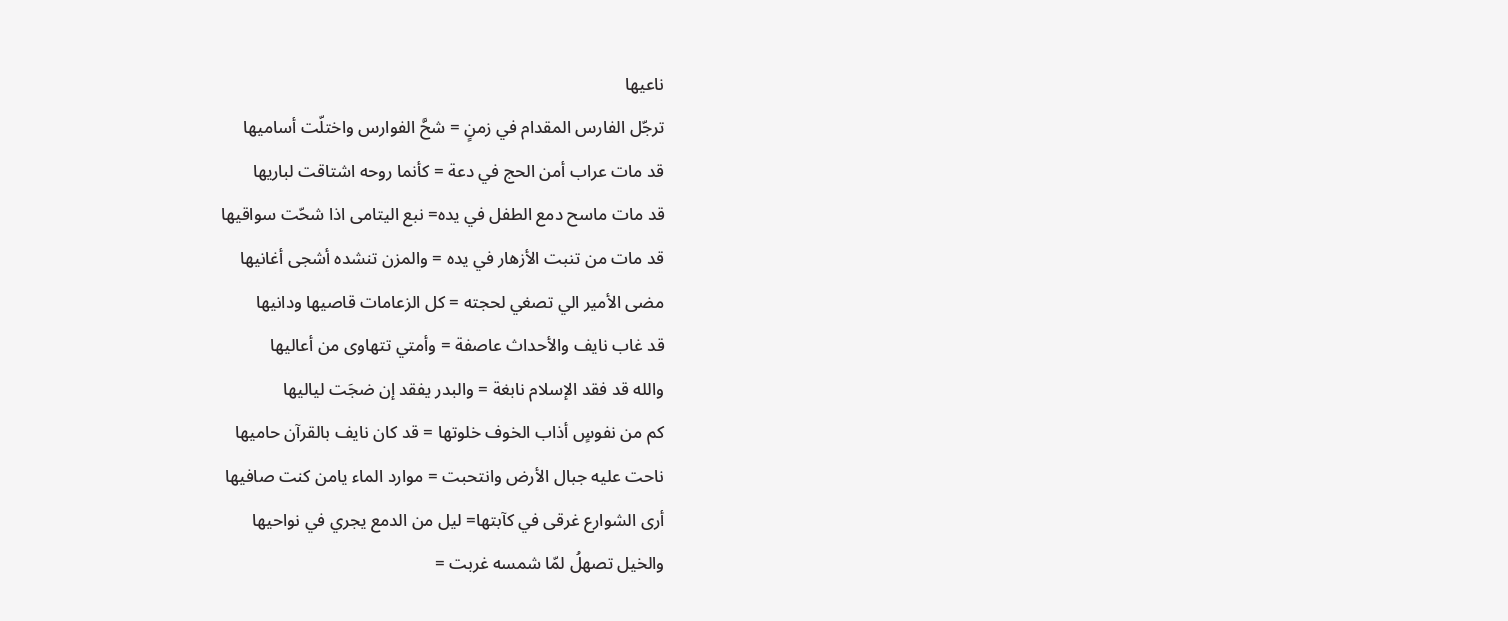ناعيها
ترجّل الفارس المقدام في زمنٍ = شحَّ الفوارس واختلّت أساميها
قد مات عراب أمن الحج في دعة = كأنما روحه اشتاقت لباريها
قد مات ماسح دمع الطفل في يده= نبع اليتامى اذا شحّت سواقيها
قد مات من تنبت الأزهار في يده = والمزن تنشده أشجى أغانيها
مضى الأمير الي تصغي لحجته = كل الزعامات قاصيها ودانيها
قد غاب نايف والأحداث عاصفة = وأمتي تتهاوى من أعاليها
والله قد فقد الإسلام نابغة = والبدر يفقد إن ضجَت لياليها
كم من نفوسٍ أذاب الخوف خلوتها = قد كان نايف بالقرآن حاميها
ناحت عليه جبال الأرض وانتحبت = موارد الماء يامن كنت صافيها
أرى الشوارع غرقى في كآبتها= ليل من الدمع يجري في نواحيها
والخيل تصهلُ لمّا شمسه غربت =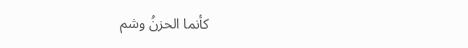كأنما الحزنُ وشم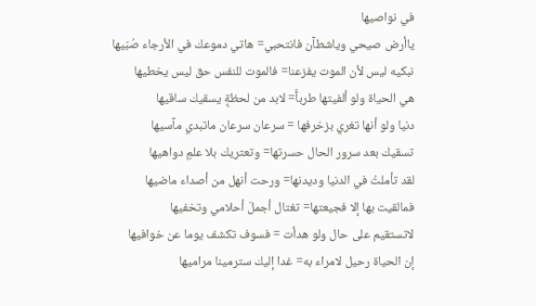في نواصيها
ياأرض صيحي وياشطآن فانتحبي= هاتي دموعك في الأرجاء صُبّيها
نبكيه ليس لأن الموت يفزعنا= فالموت للنفس حق ليس يخطيها
هي الحياة ولو ألفيتها طرباًَ= لابد من لحظةٍِ يسقيك ساقيها
دنيا ولو أنها تغري بزخرفها = سرعان سرعان ماتبدي مآسيها
تسقيك بعد سرور الحال حسرتها= وتعتريك بلا علمٍ دواهيها
لقد تأملتُ في الدنيا وديدنها= ورحت أنهل من أصداء ماضيها
فمالقيت بها إلا فجيعتها= تغتال أجملَ أحلامي وتخفيها
لاتستقيم على حال ولو هدأت = فسوف تكشف يوما عن خوافيها
إن الحياة رحيل لامراء به= غدا إليك سترمينا مراميها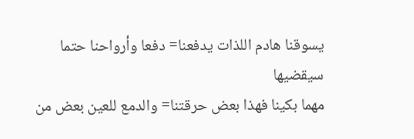يسوقنا هادم اللذات يدفعنا= دفعا وأرواحنا حتما سيقضيها
مهما بكينا فهذا بعض حرقتنا= والدمع للعين بعض من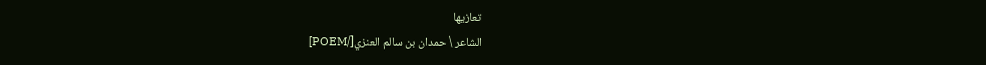تعازيها
الشاعر \ حمدان بن سالم العنزي[/POEM]